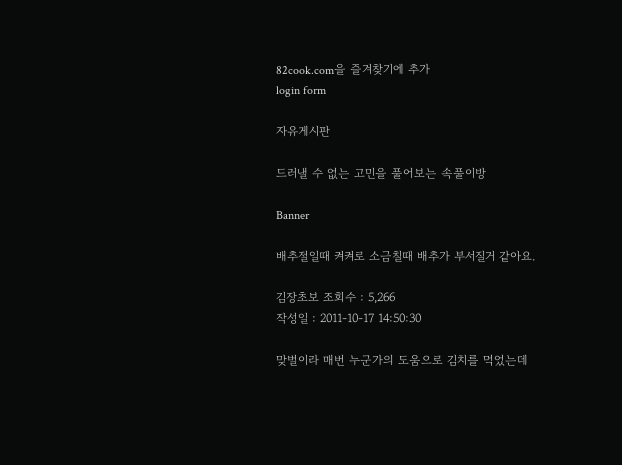82cook.com을 즐겨찾기에 추가
login form

자유게시판

드러낼 수 없는 고민을 풀어보는 속풀이방

Banner

배추절일때 켜켜로 소금칠때 배추가 부서질거 같아요.

김장초보 조회수 : 5,266
작성일 : 2011-10-17 14:50:30

맞벌이라 매번 누군가의 도움으로 김치를 먹었는데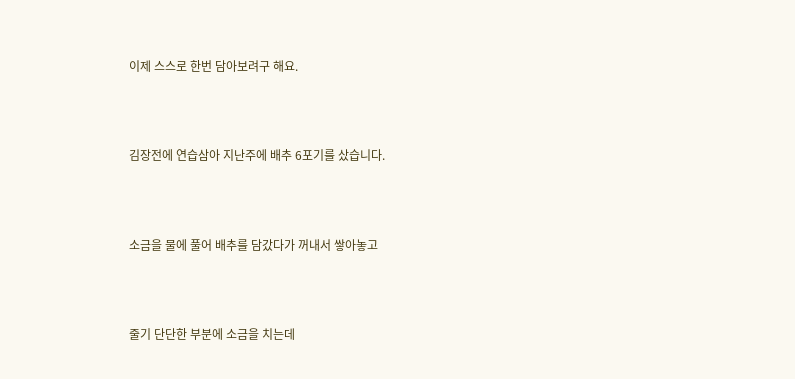이제 스스로 한번 담아보려구 해요.



김장전에 연습삼아 지난주에 배추 6포기를 샀습니다.



소금을 물에 풀어 배추를 담갔다가 꺼내서 쌓아놓고



줄기 단단한 부분에 소금을 치는데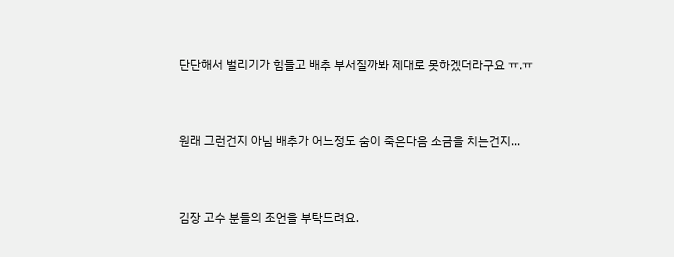단단해서 벌리기가 힘들고 배추 부서질까봐 제대로 못하겠더라구요 ㅠ.ㅠ



원래 그런건지 아님 배추가 어느정도 숨이 죽은다음 소금을 치는건지...



김장 고수 분들의 조언을 부탁드려요.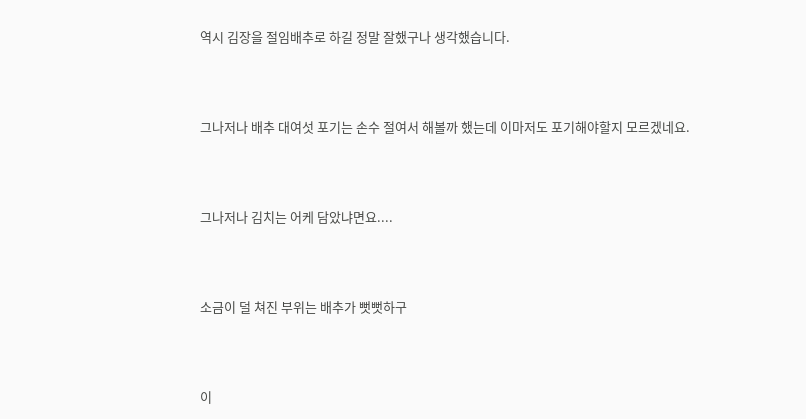역시 김장을 절임배추로 하길 정말 잘했구나 생각했습니다.



그나저나 배추 대여섯 포기는 손수 절여서 해볼까 했는데 이마저도 포기해야할지 모르겠네요.



그나저나 김치는 어케 담았냐면요....



소금이 덜 쳐진 부위는 배추가 뻣뻣하구



이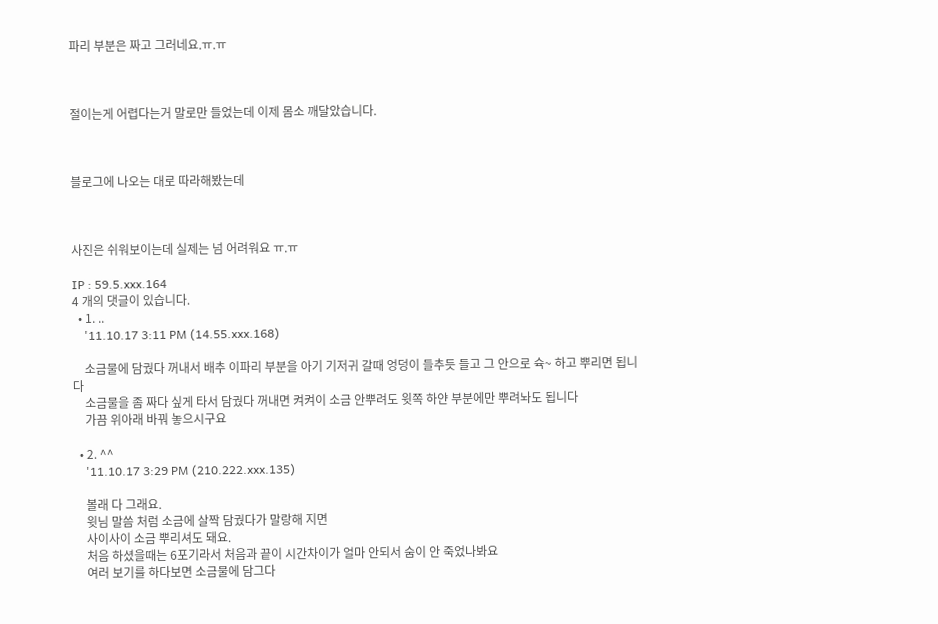파리 부분은 짜고 그러네요.ㅠ.ㅠ



절이는게 어렵다는거 말로만 들었는데 이제 몸소 깨달았습니다.



블로그에 나오는 대로 따라해봤는데



사진은 쉬워보이는데 실제는 넘 어려워요 ㅠ.ㅠ

IP : 59.5.xxx.164
4 개의 댓글이 있습니다.
  • 1. ..
    '11.10.17 3:11 PM (14.55.xxx.168)

    소금물에 담궜다 꺼내서 배추 이파리 부분을 아기 기저귀 갈때 엉덩이 들추듯 들고 그 안으로 슉~ 하고 뿌리면 됩니다
    소금물을 좀 짜다 싶게 타서 담궜다 꺼내면 켜켜이 소금 안뿌려도 윗쪽 하얀 부분에만 뿌려놔도 됩니다
    가끔 위아래 바꿔 놓으시구요

  • 2. ^^
    '11.10.17 3:29 PM (210.222.xxx.135)

    볼래 다 그래요.
    윗님 말씀 처럼 소금에 살짝 담궜다가 말랑해 지면
    사이사이 소금 뿌리셔도 돼요.
    처음 하셨을때는 6포기라서 처음과 끝이 시간차이가 얼마 안되서 숨이 안 죽었나봐요
    여러 보기를 하다보면 소금물에 담그다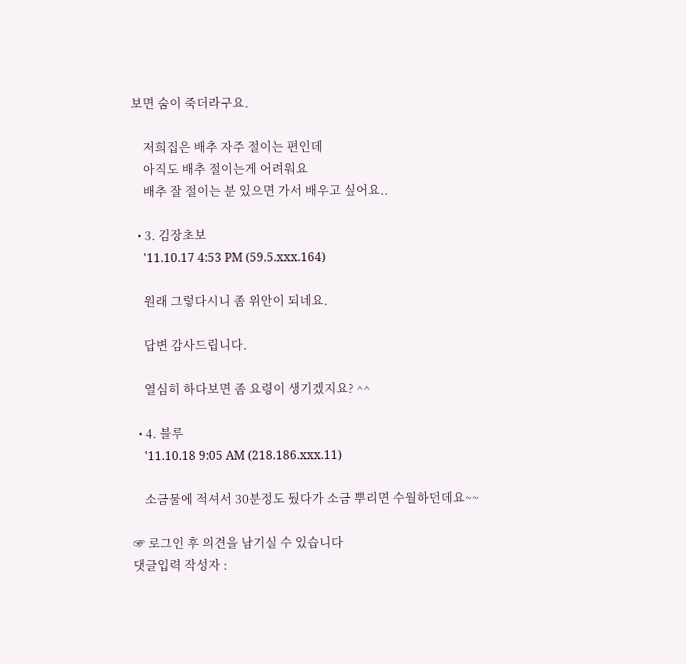보면 숨이 죽더라구요.

    저희집은 배추 자주 절이는 편인데
    아직도 배추 절이는게 어려워요
    배추 잘 절이는 분 있으면 가서 배우고 싶어요..

  • 3. 김장초보
    '11.10.17 4:53 PM (59.5.xxx.164)

    원래 그렇다시니 좀 위안이 되네요.

    답변 감사드립니다.

    열심히 하다보면 좀 요령이 생기겠지요? ^^

  • 4. 블루
    '11.10.18 9:05 AM (218.186.xxx.11)

    소금물에 적셔서 30분정도 뒀다가 소금 뿌리면 수월하던데요~~

☞ 로그인 후 의견을 남기실 수 있습니다
댓글입력 작성자 :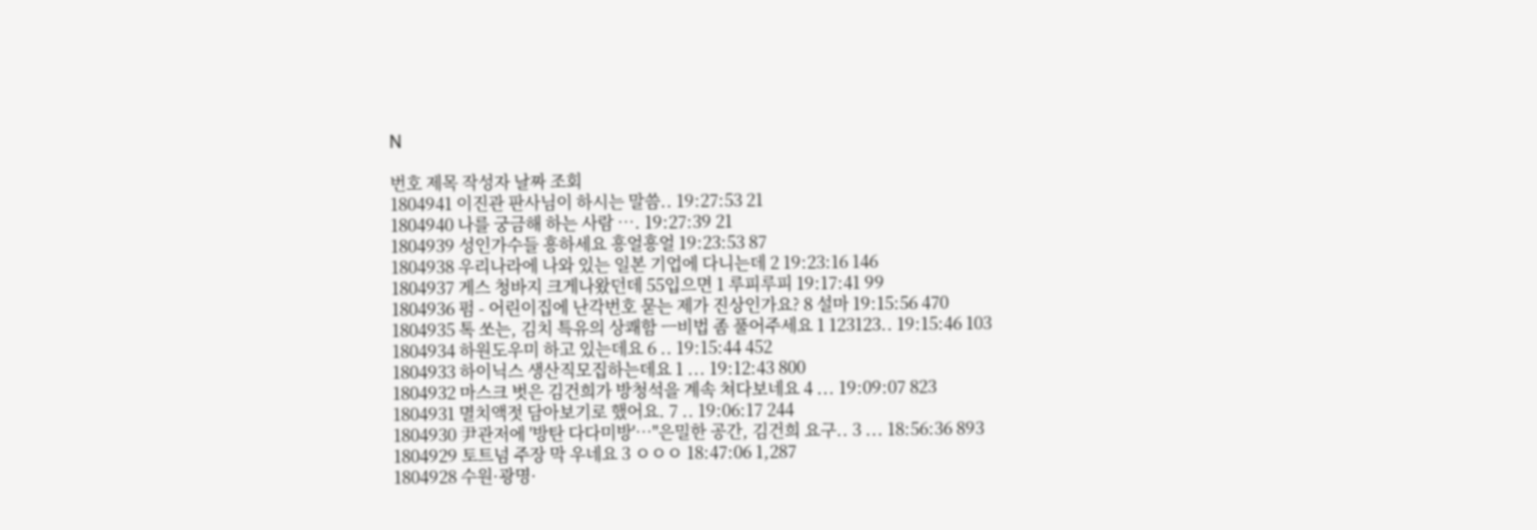N

번호 제목 작성자 날짜 조회
1804941 이진관 판사님이 하시는 말씀.. 19:27:53 21
1804940 나를 궁금해 하는 사람 …. 19:27:39 21
1804939 성인가수들 흥하세요 흥얼흥얼 19:23:53 87
1804938 우리나라에 나와 있는 일본 기업에 다니는데 2 19:23:16 146
1804937 게스 청바지 크게나왔던데 55입으면 1 루피루피 19:17:41 99
1804936 펌 - 어린이집에 난각번호 묻는 제가 진상인가요? 8 설마 19:15:56 470
1804935 톡 쏘는, 김치 특유의 상쾌함 ㅡ비법 좀 풀어주세요 1 123123.. 19:15:46 103
1804934 하원도우미 하고 있는데요 6 .. 19:15:44 452
1804933 하이닉스 생산직모집하는데요 1 ... 19:12:43 800
1804932 마스크 벗은 김건희가 방청석을 계속 쳐다보네요 4 ... 19:09:07 823
1804931 멸치액젓 담아보기로 했어요. 7 .. 19:06:17 244
1804930 尹관저에 '방탄 다다미방'…"은밀한 공간, 김건희 요구.. 3 ... 18:56:36 893
1804929 토트넘 주장 막 우네요 3 ㅇㅇㅇ 18:47:06 1,287
1804928 수원·광명·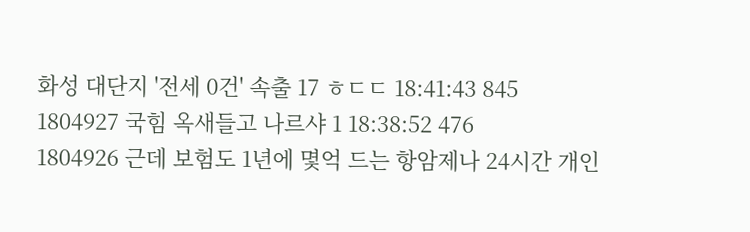화성 대단지 '전세 0건' 속출 17 ㅎㄷㄷ 18:41:43 845
1804927 국힘 옥새들고 나르샤 1 18:38:52 476
1804926 근데 보험도 1년에 몇억 드는 항암제나 24시간 개인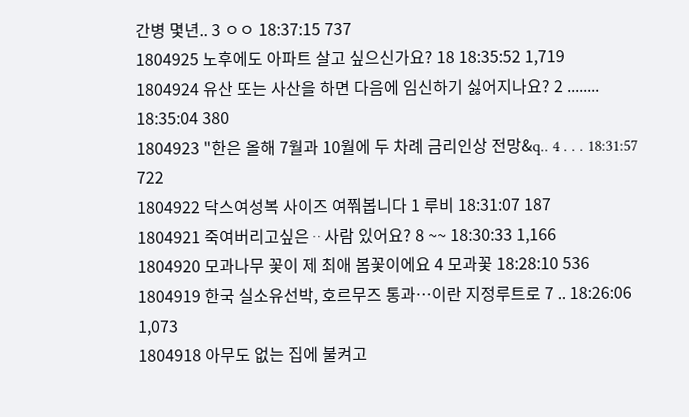간병 몇년.. 3 ㅇㅇ 18:37:15 737
1804925 노후에도 아파트 살고 싶으신가요? 18 18:35:52 1,719
1804924 유산 또는 사산을 하면 다음에 임신하기 싫어지나요? 2 ........ 18:35:04 380
1804923 "한은 올해 7월과 10월에 두 차례 금리인상 전망&q.. 4 . . . 18:31:57 722
1804922 닥스여성복 사이즈 여쭤봅니다 1 루비 18:31:07 187
1804921 죽여버리고싶은ᆢ사람 있어요? 8 ~~ 18:30:33 1,166
1804920 모과나무 꽃이 제 최애 봄꽃이에요 4 모과꽃 18:28:10 536
1804919 한국 실소유선박, 호르무즈 통과…이란 지정루트로 7 .. 18:26:06 1,073
1804918 아무도 없는 집에 불켜고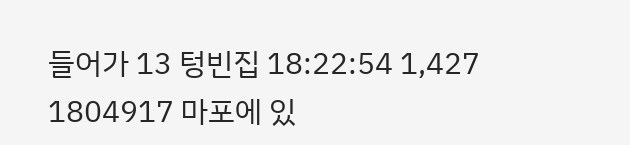들어가 13 텅빈집 18:22:54 1,427
1804917 마포에 있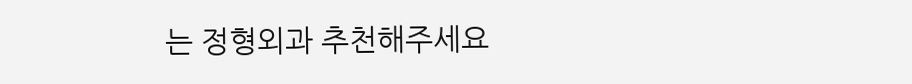는 정형외과 추천해주세요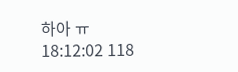하아 ㅠ 18:12:02 118